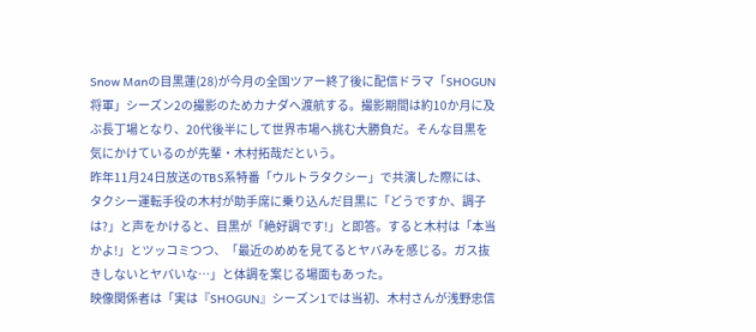Snow Manの目黒蓮(28)が今月の全国ツアー終了後に配信ドラマ「SHOGUN 将軍」シーズン2の撮影のためカナダへ渡航する。撮影期間は約10か月に及ぶ長丁場となり、20代後半にして世界市場へ挑む大勝負だ。そんな目黒を気にかけているのが先輩・木村拓哉だという。
昨年11月24日放送のTBS系特番「ウルトラタクシー」で共演した際には、タクシー運転手役の木村が助手席に乗り込んだ目黒に「どうですか、調子は?」と声をかけると、目黒が「絶好調です!」と即答。すると木村は「本当かよ!」とツッコミつつ、「最近のめめを見てるとヤバみを感じる。ガス抜きしないとヤバいな…」と体調を案じる場面もあった。
映像関係者は「実は『SHOGUN』シーズン1では当初、木村さんが浅野忠信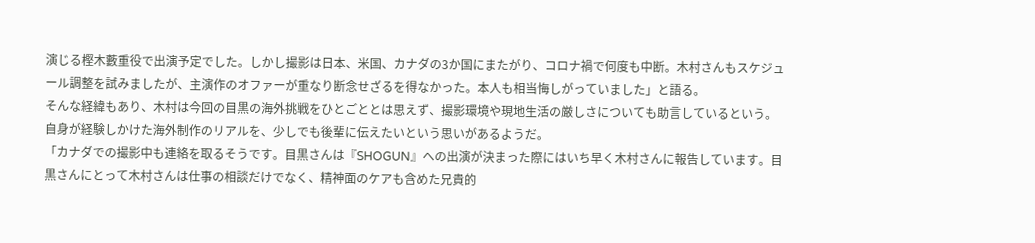演じる樫木藪重役で出演予定でした。しかし撮影は日本、米国、カナダの3か国にまたがり、コロナ禍で何度も中断。木村さんもスケジュール調整を試みましたが、主演作のオファーが重なり断念せざるを得なかった。本人も相当悔しがっていました」と語る。
そんな経緯もあり、木村は今回の目黒の海外挑戦をひとごととは思えず、撮影環境や現地生活の厳しさについても助言しているという。
自身が経験しかけた海外制作のリアルを、少しでも後輩に伝えたいという思いがあるようだ。
「カナダでの撮影中も連絡を取るそうです。目黒さんは『SHOGUN』への出演が決まった際にはいち早く木村さんに報告しています。目黒さんにとって木村さんは仕事の相談だけでなく、精神面のケアも含めた兄貴的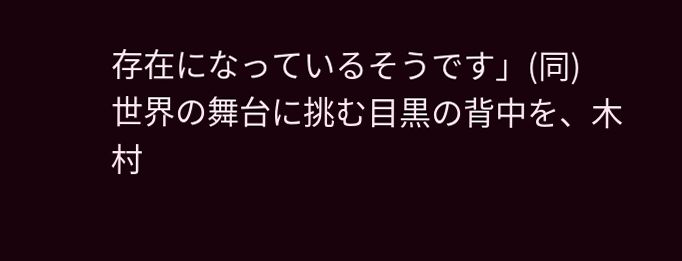存在になっているそうです」(同)
世界の舞台に挑む目黒の背中を、木村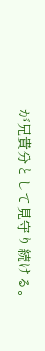が兄貴分として見守り続ける。